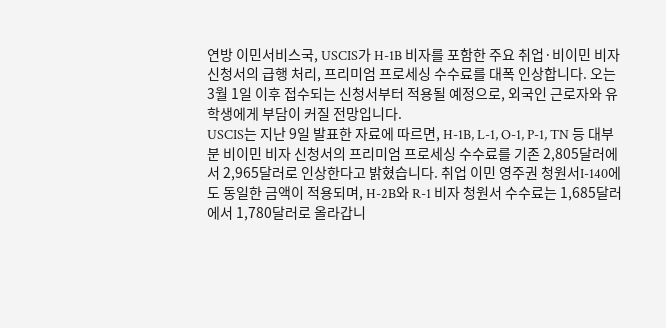연방 이민서비스국, USCIS가 H-1B 비자를 포함한 주요 취업·비이민 비자 신청서의 급행 처리, 프리미엄 프로세싱 수수료를 대폭 인상합니다. 오는 3월 1일 이후 접수되는 신청서부터 적용될 예정으로, 외국인 근로자와 유학생에게 부담이 커질 전망입니다.
USCIS는 지난 9일 발표한 자료에 따르면, H-1B, L-1, O-1, P-1, TN 등 대부분 비이민 비자 신청서의 프리미엄 프로세싱 수수료를 기존 2,805달러에서 2,965달러로 인상한다고 밝혔습니다. 취업 이민 영주권 청원서I-140에도 동일한 금액이 적용되며, H-2B와 R-1 비자 청원서 수수료는 1,685달러에서 1,780달러로 올라갑니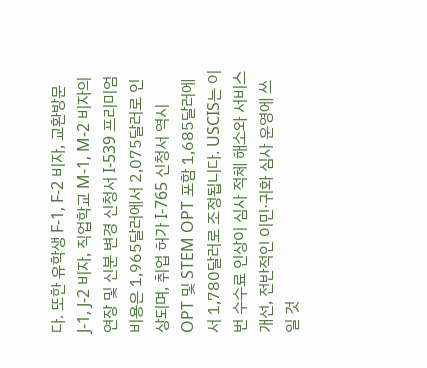다. 또한 유학생 F-1, F-2 비자, 교환방문 J-1, J-2 비자, 직업학교 M-1, M-2 비자의 연장 및 신분 변경 신청서 I-539 프리미엄 비용은 1,965달러에서 2,075달러로 인상되며, 취업 허가 I-765 신청서 역시 OPT 및 STEM OPT 포함 1,685달러에서 1,780달러로 조정됩니다. USCIS는 이번 수수료 인상이 심사 적체 해소와 서비스 개선, 전반적인 이민·귀화 심사 운영에 쓰일 것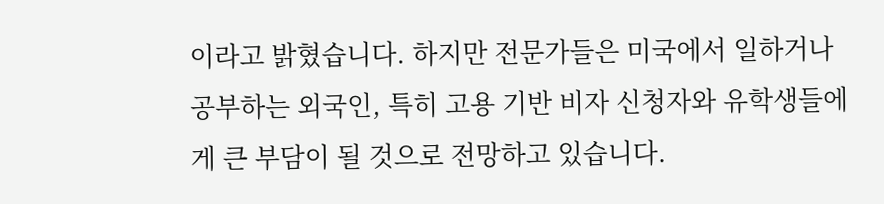이라고 밝혔습니다. 하지만 전문가들은 미국에서 일하거나 공부하는 외국인, 특히 고용 기반 비자 신청자와 유학생들에게 큰 부담이 될 것으로 전망하고 있습니다.